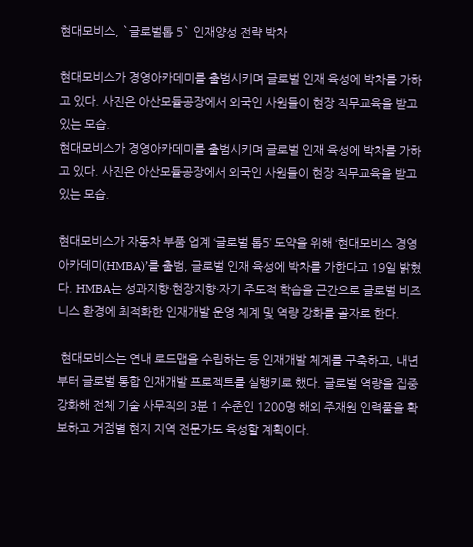현대모비스, `글로벌톱 5` 인재양성 전략 박차

현대모비스가 경영아카데미를 출범시키며 글로벌 인재 육성에 박차를 가하고 있다. 사진은 아산모듈공장에서 외국인 사원들이 현장 직무교육을 받고 있는 모습.
현대모비스가 경영아카데미를 출범시키며 글로벌 인재 육성에 박차를 가하고 있다. 사진은 아산모듈공장에서 외국인 사원들이 현장 직무교육을 받고 있는 모습.

현대모비스가 자동차 부품 업계 ‘글로벌 톱5’ 도약을 위해 ‘현대모비스 경영아카데미(HMBA)’를 출범, 글로벌 인재 육성에 박차를 가한다고 19일 밝혔다. HMBA는 성과지향·현장지향·자기 주도적 학습을 근간으로 글로벌 비즈니스 환경에 최적화한 인재개발 운영 체계 및 역량 강화를 골자로 한다.

 현대모비스는 연내 로드맵을 수립하는 등 인재개발 체계를 구축하고, 내년부터 글로벌 통합 인재개발 프로젝트를 실행키로 했다. 글로벌 역량을 집중 강화해 전체 기술 사무직의 3분 1 수준인 1200명 해외 주재원 인력풀을 확보하고 거점별 현지 지역 전문가도 육성할 계획이다.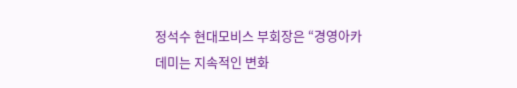정석수 현대모비스 부회장은 “경영아카데미는 지속적인 변화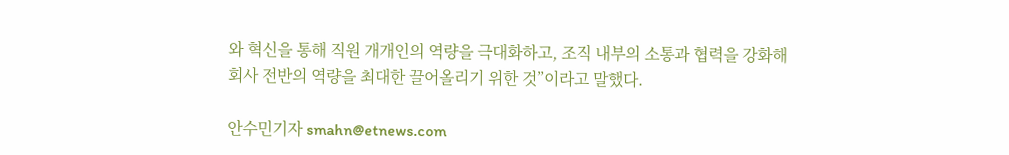와 혁신을 통해 직원 개개인의 역량을 극대화하고, 조직 내부의 소통과 협력을 강화해 회사 전반의 역량을 최대한 끌어올리기 위한 것”이라고 말했다.

안수민기자 smahn@etnews.com